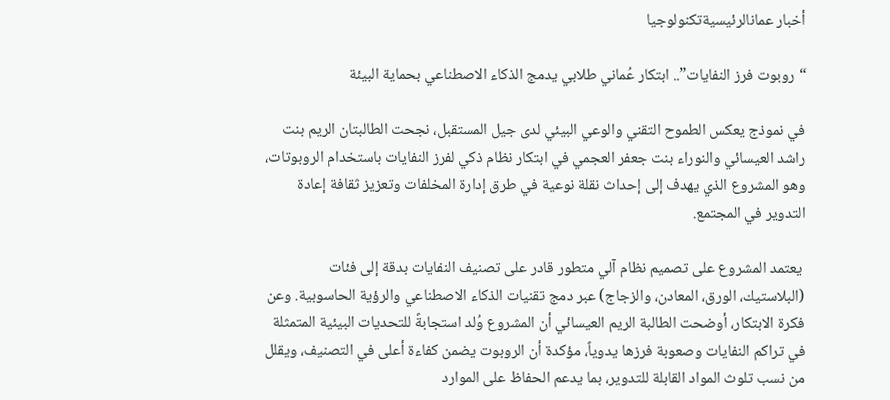أخبار عمانالرئيسيةتكنولوجيا

“روبوت فرز النفايات”.. ابتكار عُماني طلابي يدمج الذكاء الاصطناعي بحماية البيئة

في نموذج يعكس الطموح التقني والوعي البيئي لدى جيل المستقبل، نجحت الطالبتان الريم بنت راشد العيسائي والنوراء بنت جعفر العجمي في ابتكار نظام ذكي لفرز النفايات باستخدام الروبوتات، وهو المشروع الذي يهدف إلى إحداث نقلة نوعية في طرق إدارة المخلفات وتعزيز ثقافة إعادة التدوير في المجتمع.

 يعتمد المشروع على تصميم نظام آلي متطور قادر على تصنيف النفايات بدقة إلى فئات (البلاستيك، الورق، المعادن، والزجاج) عبر دمج تقنيات الذكاء الاصطناعي والرؤية الحاسوبية. وعن فكرة الابتكار، أوضحت الطالبة الريم العيسائي أن المشروع وُلد استجابةً للتحديات البيئية المتمثلة في تراكم النفايات وصعوبة فرزها يدوياً، مؤكدة أن الروبوت يضمن كفاءة أعلى في التصنيف، ويقلل من نسب تلوث المواد القابلة للتدوير، بما يدعم الحفاظ على الموارد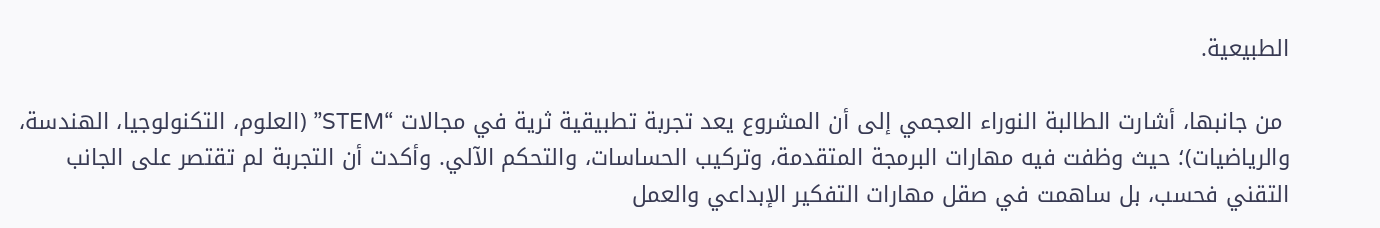الطبيعية.

 من جانبها، أشارت الطالبة النوراء العجمي إلى أن المشروع يعد تجربة تطبيقية ثرية في مجالات “STEM” (العلوم، التكنولوجيا، الهندسة، والرياضيات)؛ حيث وظفت فيه مهارات البرمجة المتقدمة، وتركيب الحساسات، والتحكم الآلي. وأكدت أن التجربة لم تقتصر على الجانب التقني فحسب، بل ساهمت في صقل مهارات التفكير الإبداعي والعمل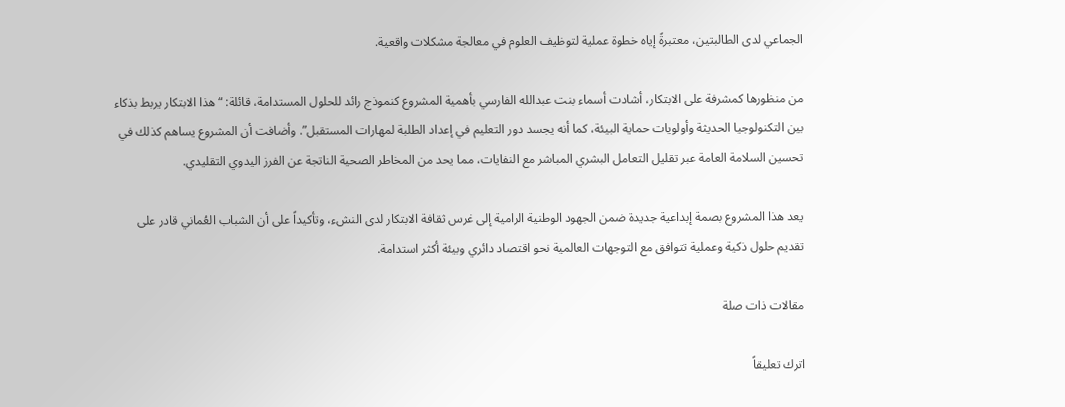الجماعي لدى الطالبتين، معتبرةً إياه خطوة عملية لتوظيف العلوم في معالجة مشكلات واقعية.

من منظورها كمشرفة على الابتكار، أشادت أسماء بنت عبدالله الفارسي بأهمية المشروع كنموذج رائد للحلول المستدامة، قائلة: “هذا الابتكار يربط بذكاء بين التكنولوجيا الحديثة وأولويات حماية البيئة، كما أنه يجسد دور التعليم في إعداد الطلبة لمهارات المستقبل”. وأضافت أن المشروع يساهم كذلك في تحسين السلامة العامة عبر تقليل التعامل البشري المباشر مع النفايات، مما يحد من المخاطر الصحية الناتجة عن الفرز اليدوي التقليدي.

يعد هذا المشروع بصمة إبداعية جديدة ضمن الجهود الوطنية الرامية إلى غرس ثقافة الابتكار لدى النشء، وتأكيداً على أن الشباب العُماني قادر على تقديم حلول ذكية وعملية تتوافق مع التوجهات العالمية نحو اقتصاد دائري وبيئة أكثر استدامة.

مقالات ذات صلة

اترك تعليقاً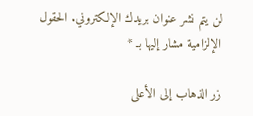لن يتم نشر عنوان بريدك الإلكتروني. الحقول الإلزامية مشار إليها بـ *

زر الذهاب إلى الأعلى